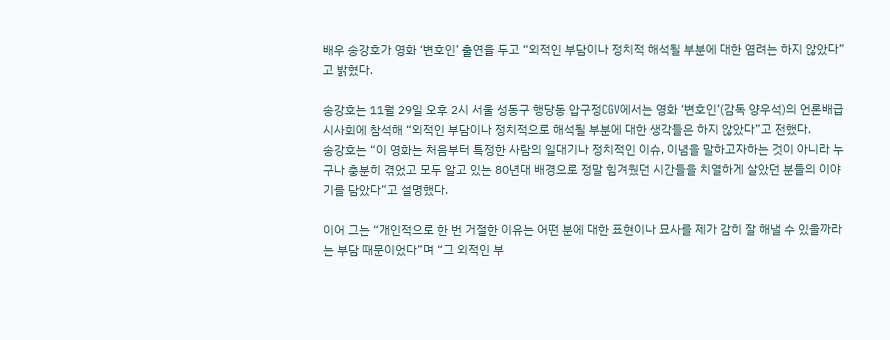배우 송강호가 영화 ‘변호인’ 출연을 두고 “외적인 부담이나 정치적 해석될 부분에 대한 염려는 하지 않았다”고 밝혔다.

송강호는 11월 29일 오후 2시 서울 성동구 행당동 압구정CGV에서는 영화 ‘변호인’(감독 양우석)의 언론배급시사회에 참석해 “외적인 부담이나 정치적으로 해석될 부분에 대한 생각들은 하지 않았다”고 전했다.
송강호는 “이 영화는 처음부터 특정한 사람의 일대기나 정치적인 이슈, 이념을 말하고자하는 것이 아니라 누구나 충분히 겪었고 모두 알고 있는 80년대 배경으로 정말 힘겨웠던 시간들을 치열하게 살았던 분들의 이야기를 담았다”고 설명했다.

이어 그는 “개인적으로 한 번 거절한 이유는 어떤 분에 대한 표현이나 묘사를 제가 감히 잘 해낼 수 있을까라는 부담 때문이었다”며 “그 외적인 부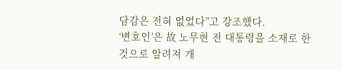담감은 전혀 없었다”고 강조했다.
‘변호인’은 故 노무현 전 대통령을 소재로 한 것으로 알려져 개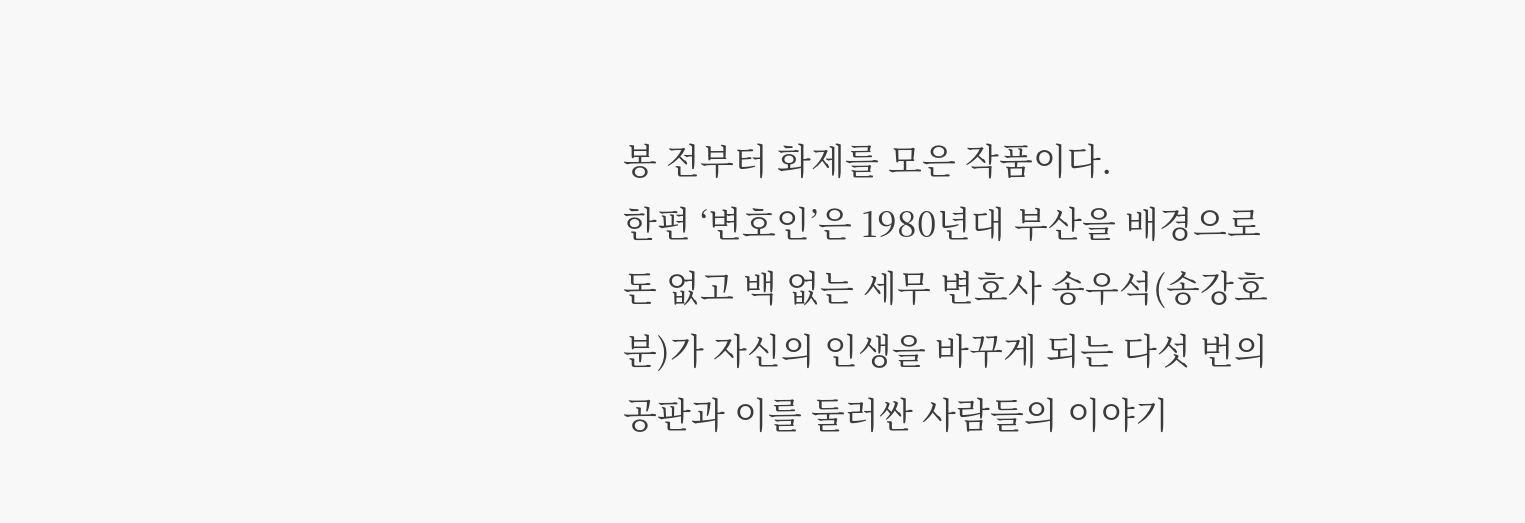봉 전부터 화제를 모은 작품이다.
한편 ‘변호인’은 1980년대 부산을 배경으로 돈 없고 백 없는 세무 변호사 송우석(송강호 분)가 자신의 인생을 바꾸게 되는 다섯 번의 공판과 이를 둘러싼 사람들의 이야기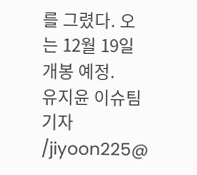를 그렸다. 오는 12월 19일 개봉 예정.
유지윤 이슈팀기자 /jiyoon225@